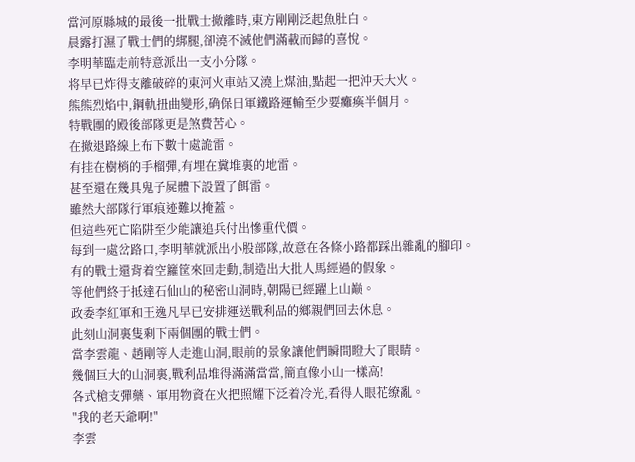當河原縣城的最後一批戰士撤離時,東方剛剛泛起魚肚白。
晨露打濕了戰士們的綁腿,卻澆不滅他們滿載而歸的喜悅。
李明華臨走前特意派出一支小分隊。
将早已炸得支離破碎的東河火車站又澆上煤油,點起一把沖天大火。
熊熊烈焰中,鋼軌扭曲變形,确保日軍鐵路運輸至少要癱瘓半個月。
特戰團的殿後部隊更是煞費苦心。
在撤退路線上布下數十處詭雷。
有挂在樹梢的手榴彈,有埋在糞堆裏的地雷。
甚至還在幾具鬼子屍體下設置了餌雷。
雖然大部隊行軍痕迹難以掩蓋。
但這些死亡陷阱至少能讓追兵付出慘重代價。
每到一處岔路口,李明華就派出小股部隊,故意在各條小路都踩出雜亂的腳印。
有的戰士還背着空籮筐來回走動,制造出大批人馬經過的假象。
等他們終于抵達石仙山的秘密山洞時,朝陽已經躍上山巅。
政委李紅軍和王逸凡早已安排運送戰利品的鄉親們回去休息。
此刻山洞裏隻剩下兩個團的戰士們。
當李雲龍、趙剛等人走進山洞,眼前的景象讓他們瞬間瞪大了眼睛。
幾個巨大的山洞裏,戰利品堆得滿滿當當,簡直像小山一樣高!
各式槍支彈藥、軍用物資在火把照耀下泛着冷光,看得人眼花缭亂。
"我的老天爺啊!"
李雲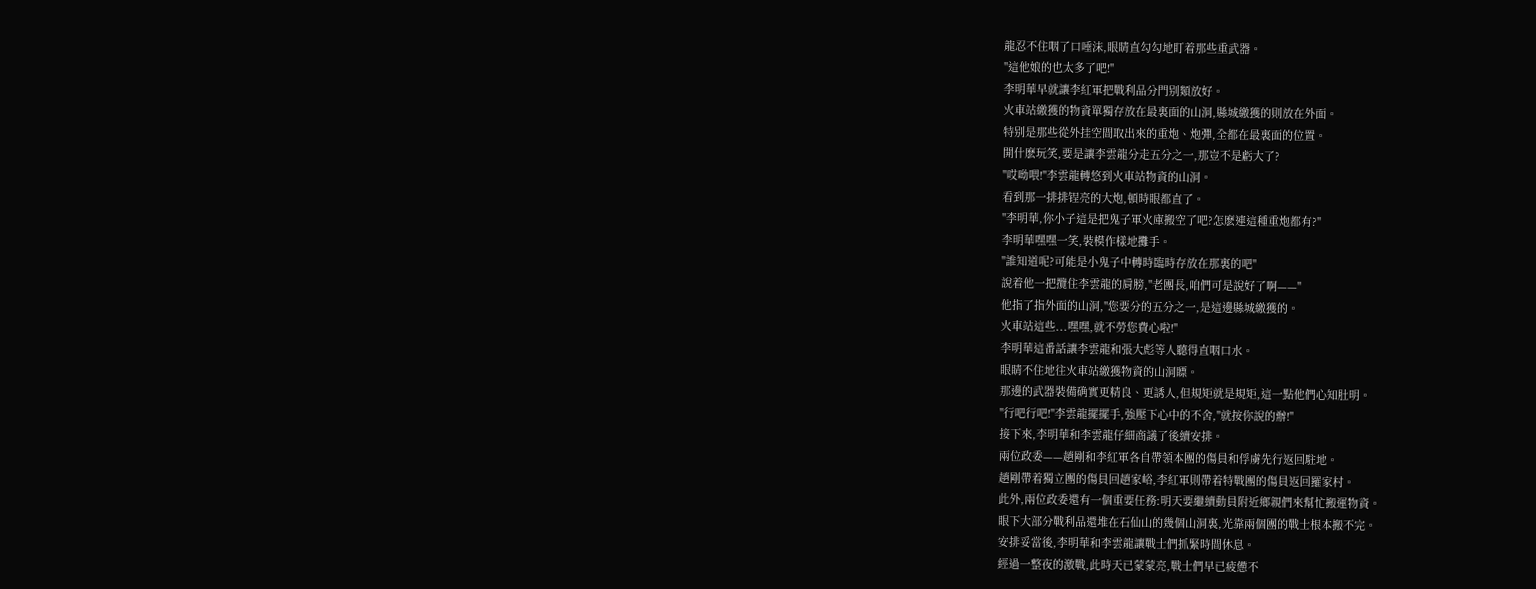龍忍不住咽了口唾沫,眼睛直勾勾地盯着那些重武器。
"這他娘的也太多了吧!"
李明華早就讓李紅軍把戰利品分門别類放好。
火車站繳獲的物資單獨存放在最裏面的山洞,縣城繳獲的則放在外面。
特别是那些從外挂空間取出來的重炮、炮彈,全都在最裏面的位置。
開什麽玩笑,要是讓李雲龍分走五分之一,那豈不是虧大了?
"哎呦喂!"李雲龍轉悠到火車站物資的山洞。
看到那一排排锃亮的大炮,頓時眼都直了。
"李明華,你小子這是把鬼子軍火庫搬空了吧?怎麽連這種重炮都有?"
李明華嘿嘿一笑,裝模作樣地攤手。
"誰知道呢?可能是小鬼子中轉時臨時存放在那裏的吧"
說着他一把攬住李雲龍的肩膀,"老團長,咱們可是說好了啊——"
他指了指外面的山洞,"您要分的五分之一,是這邊縣城繳獲的。
火車站這些...嘿嘿,就不勞您費心啦!"
李明華這番話讓李雲龍和張大彪等人聽得直咽口水。
眼睛不住地往火車站繳獲物資的山洞瞟。
那邊的武器裝備确實更精良、更誘人,但規矩就是規矩,這一點他們心知肚明。
"行吧行吧!"李雲龍擺擺手,強壓下心中的不舍,"就按你說的辦!"
接下來,李明華和李雲龍仔細商議了後續安排。
兩位政委——趙剛和李紅軍各自帶領本團的傷員和俘虜先行返回駐地。
趙剛帶着獨立團的傷員回趙家峪,李紅軍則帶着特戰團的傷員返回羅家村。
此外,兩位政委還有一個重要任務:明天要繼續動員附近鄉親們來幫忙搬運物資。
眼下大部分戰利品還堆在石仙山的幾個山洞裏,光靠兩個團的戰士根本搬不完。
安排妥當後,李明華和李雲龍讓戰士們抓緊時間休息。
經過一整夜的激戰,此時天已蒙蒙亮,戰士們早已疲憊不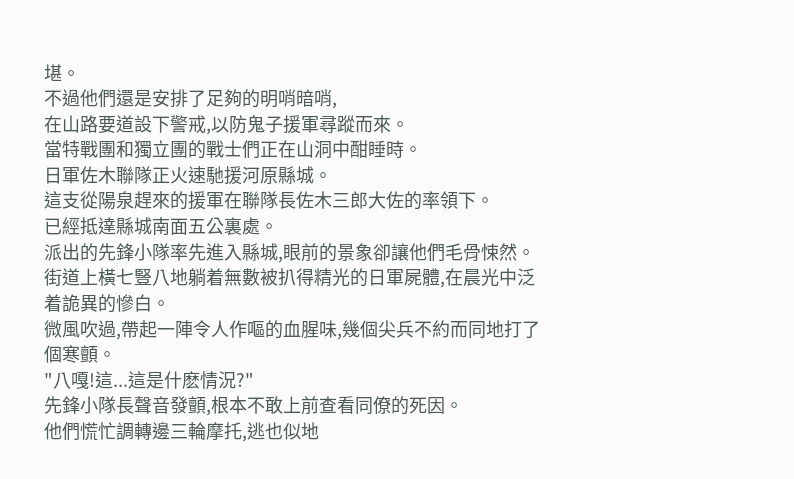堪。
不過他們還是安排了足夠的明哨暗哨,
在山路要道設下警戒,以防鬼子援軍尋蹤而來。
當特戰團和獨立團的戰士們正在山洞中酣睡時。
日軍佐木聯隊正火速馳援河原縣城。
這支從陽泉趕來的援軍在聯隊長佐木三郎大佐的率領下。
已經抵達縣城南面五公裏處。
派出的先鋒小隊率先進入縣城,眼前的景象卻讓他們毛骨悚然。
街道上橫七豎八地躺着無數被扒得精光的日軍屍體,在晨光中泛着詭異的慘白。
微風吹過,帶起一陣令人作嘔的血腥味,幾個尖兵不約而同地打了個寒顫。
"八嘎!這...這是什麽情況?"
先鋒小隊長聲音發顫,根本不敢上前查看同僚的死因。
他們慌忙調轉邊三輪摩托,逃也似地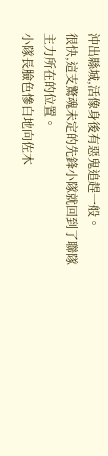沖出縣城,活像身後有惡鬼追趕一般。
很快,這支驚魂未定的先鋒小隊就回到了聯隊主力所在的位置。
小隊長臉色慘白地向佐木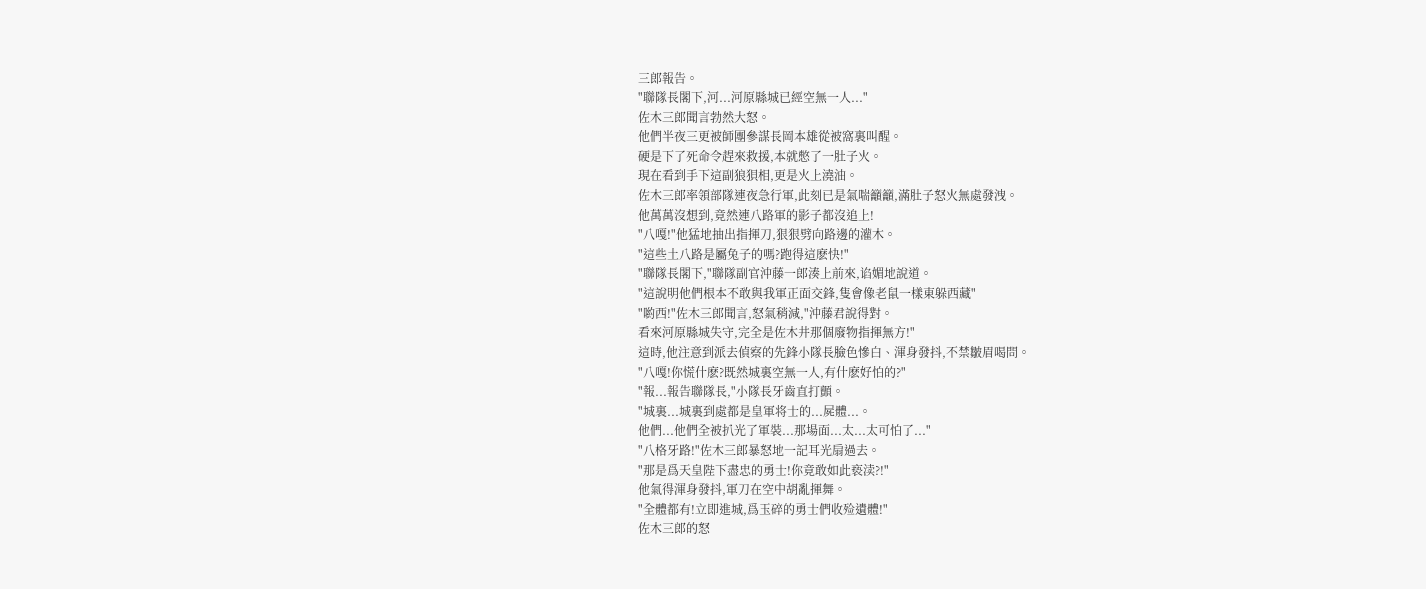三郎報告。
"聯隊長閣下,河...河原縣城已經空無一人..."
佐木三郎聞言勃然大怒。
他們半夜三更被師團參謀長岡本雄從被窩裏叫醒。
硬是下了死命令趕來救援,本就憋了一肚子火。
現在看到手下這副狼狽相,更是火上澆油。
佐木三郎率領部隊連夜急行軍,此刻已是氣喘籲籲,滿肚子怒火無處發洩。
他萬萬沒想到,竟然連八路軍的影子都沒追上!
"八嘎!"他猛地抽出指揮刀,狠狠劈向路邊的灌木。
"這些土八路是屬兔子的嗎?跑得這麽快!"
"聯隊長閣下,"聯隊副官沖藤一郎湊上前來,谄媚地說道。
"這說明他們根本不敢與我軍正面交鋒,隻會像老鼠一樣東躲西藏"
"喲西!"佐木三郎聞言,怒氣稍減,"沖藤君說得對。
看來河原縣城失守,完全是佐木井那個廢物指揮無方!"
這時,他注意到派去偵察的先鋒小隊長臉色慘白、渾身發抖,不禁皺眉喝問。
"八嘎!你慌什麽?既然城裏空無一人,有什麽好怕的?"
"報...報告聯隊長,"小隊長牙齒直打顫。
"城裏...城裏到處都是皇軍将士的...屍體...。
他們...他們全被扒光了軍裝...那場面...太...太可怕了..."
"八格牙路!"佐木三郎暴怒地一記耳光扇過去。
"那是爲天皇陛下盡忠的勇士!你竟敢如此亵渎?!"
他氣得渾身發抖,軍刀在空中胡亂揮舞。
"全體都有!立即進城,爲玉碎的勇士們收殓遺體!"
佐木三郎的怒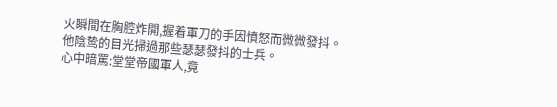火瞬間在胸腔炸開,握着軍刀的手因憤怒而微微發抖。
他陰鸷的目光掃過那些瑟瑟發抖的士兵。
心中暗罵:堂堂帝國軍人,竟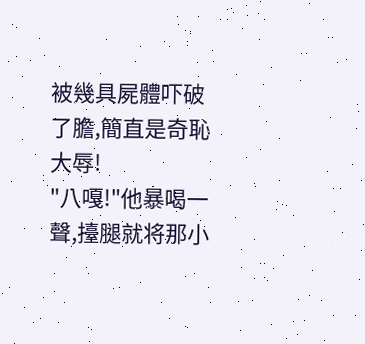被幾具屍體吓破了膽,簡直是奇恥大辱!
"八嘎!"他暴喝一聲,擡腿就将那小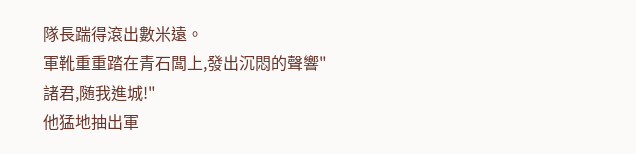隊長踹得滾出數米遠。
軍靴重重踏在青石闆上,發出沉悶的聲響"諸君,随我進城!"
他猛地抽出軍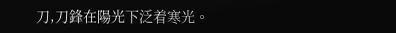刀,刀鋒在陽光下泛着寒光。